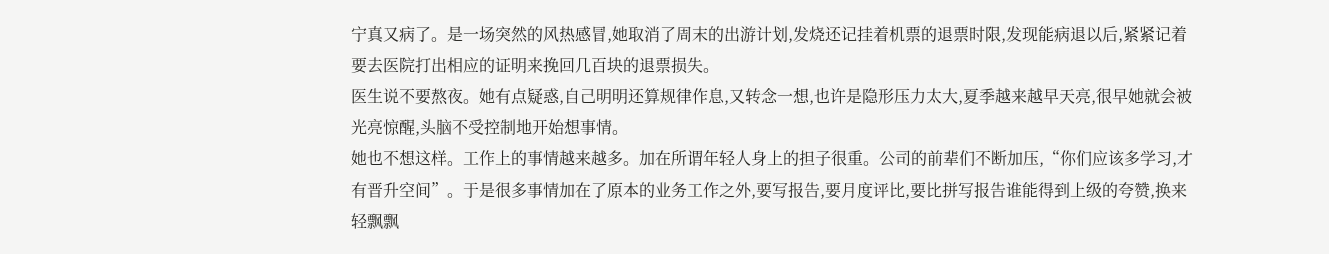宁真又病了。是一场突然的风热感冒,她取消了周末的出游计划,发烧还记挂着机票的退票时限,发现能病退以后,紧紧记着要去医院打出相应的证明来挽回几百块的退票损失。
医生说不要熬夜。她有点疑惑,自己明明还算规律作息,又转念一想,也许是隐形压力太大,夏季越来越早天亮,很早她就会被光亮惊醒,头脑不受控制地开始想事情。
她也不想这样。工作上的事情越来越多。加在所谓年轻人身上的担子很重。公司的前辈们不断加压,“你们应该多学习,才有晋升空间”。于是很多事情加在了原本的业务工作之外,要写报告,要月度评比,要比拼写报告谁能得到上级的夸赞,换来轻飘飘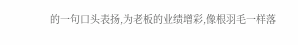的一句口头表扬,为老板的业绩增彩,像根羽毛一样落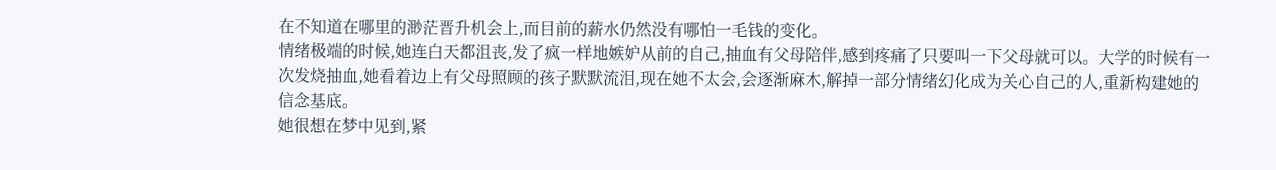在不知道在哪里的渺茫晋升机会上,而目前的薪水仍然没有哪怕一毛钱的变化。
情绪极端的时候,她连白天都沮丧,发了疯一样地嫉妒从前的自己,抽血有父母陪伴,感到疼痛了只要叫一下父母就可以。大学的时候有一次发烧抽血,她看着边上有父母照顾的孩子默默流泪,现在她不太会,会逐渐麻木,解掉一部分情绪幻化成为关心自己的人,重新构建她的信念基底。
她很想在梦中见到,紧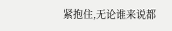紧抱住,无论谁来说都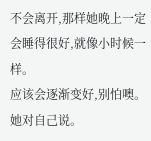不会离开,那样她晚上一定会睡得很好,就像小时候一样。
应该会逐渐变好,别怕噢。她对自己说。